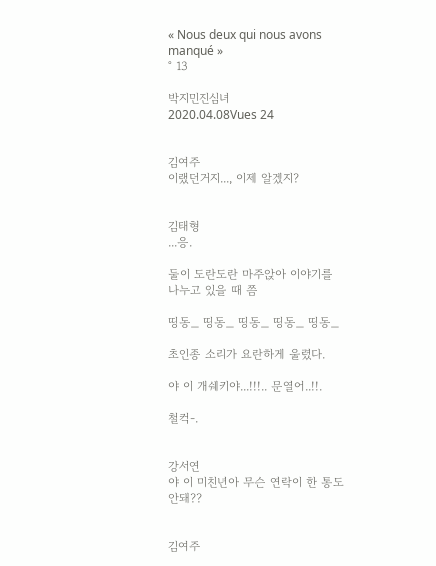« Nous deux qui nous avons manqué »
° 13

박지민진심녀
2020.04.08Vues 24


김여주
이랬던거지..., 이제 알겠지?


김태형
...응.

둘이 도란도란 마주앉아 이야기를 나누고 있을 때 쯤

띵동_ 띵동_ 띵동_ 띵동_ 띵동_

초인종 소리가 요란하게 울렸다.

야 이 개쉐키야...!!!.. 문열어..!!.

철컥-.


강서연
야 이 미친년아 무슨 연락이 한 통도 안돼??


김여주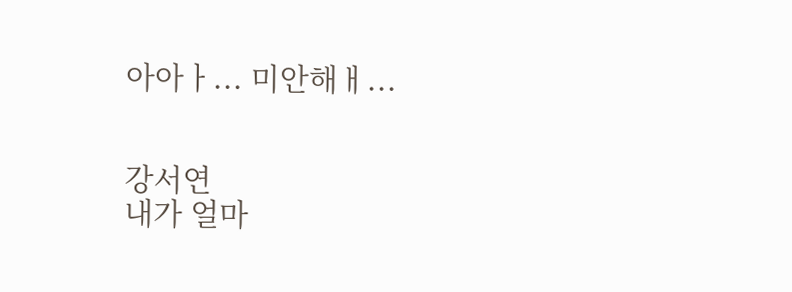아아ㅏ... 미안해ㅐ...


강서연
내가 얼마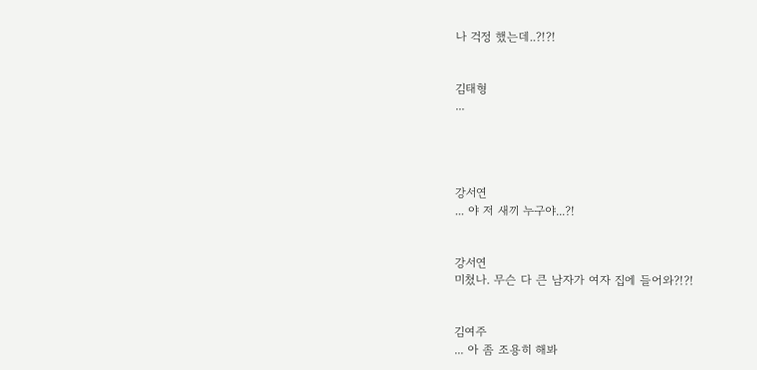나 걱정 했는데..?!?!


김태형
...




강서연
... 야 저 새끼 누구야...?!


강서연
미쳤나. 무슨 다 큰 남자가 여자 집에 들어와?!?!


김여주
... 아 좀 조용히 해봐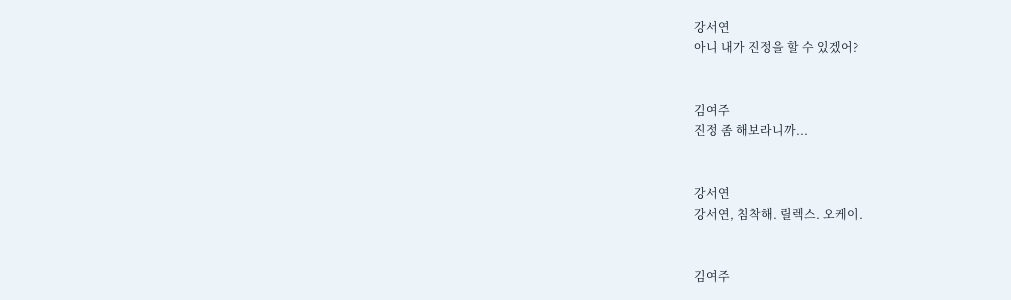강서연
아니 내가 진정을 할 수 있겠어?


김여주
진정 좀 해보라니까...


강서연
강서연, 침착해. 릴렉스. 오케이.


김여주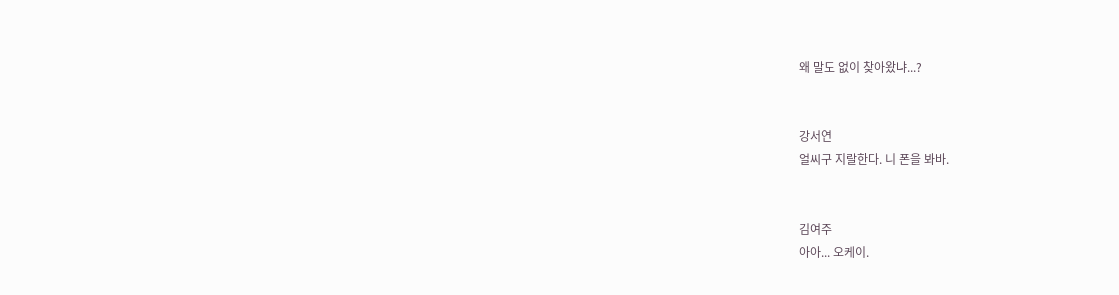왜 말도 없이 찾아왔냐...?


강서연
얼씨구 지랄한다. 니 폰을 봐바.


김여주
아아... 오케이.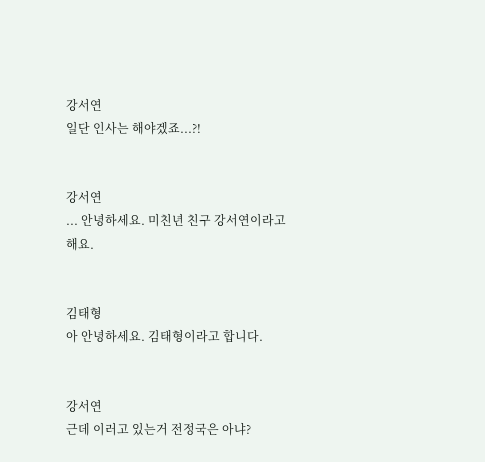강서연
일단 인사는 해야겠죠...?!


강서연
... 안녕하세요. 미친년 친구 강서연이라고 해요.


김태형
아 안녕하세요. 김태형이라고 합니다.


강서연
근데 이러고 있는거 전정국은 아냐?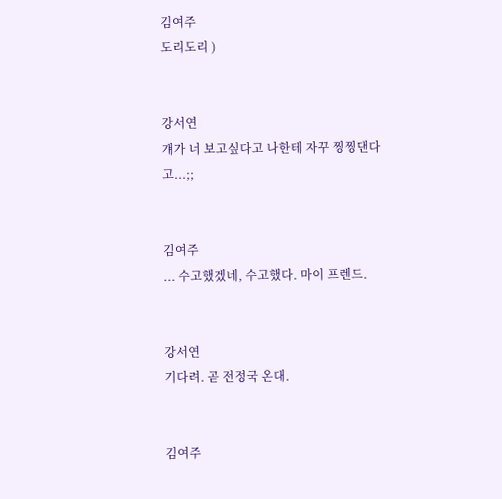김여주
도리도리 )


강서연
걔가 너 보고싶다고 나한테 자꾸 찡찡댄다고...;;


김여주
... 수고했겠네, 수고했다. 마이 프렌드.


강서연
기다려. 곧 전정국 온대.


김여주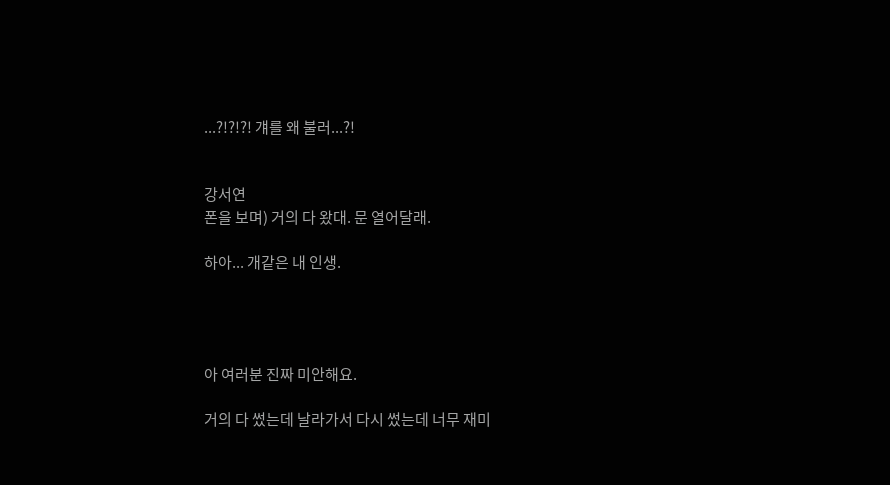...?!?!?! 걔를 왜 불러...?!


강서연
폰을 보며) 거의 다 왔대. 문 열어달래.

하아... 개같은 내 인생.




아 여러분 진짜 미안해요.

거의 다 썼는데 날라가서 다시 썼는데 너무 재미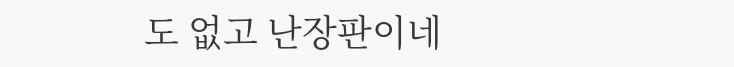도 없고 난장판이네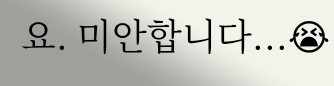요. 미안합니다...😭